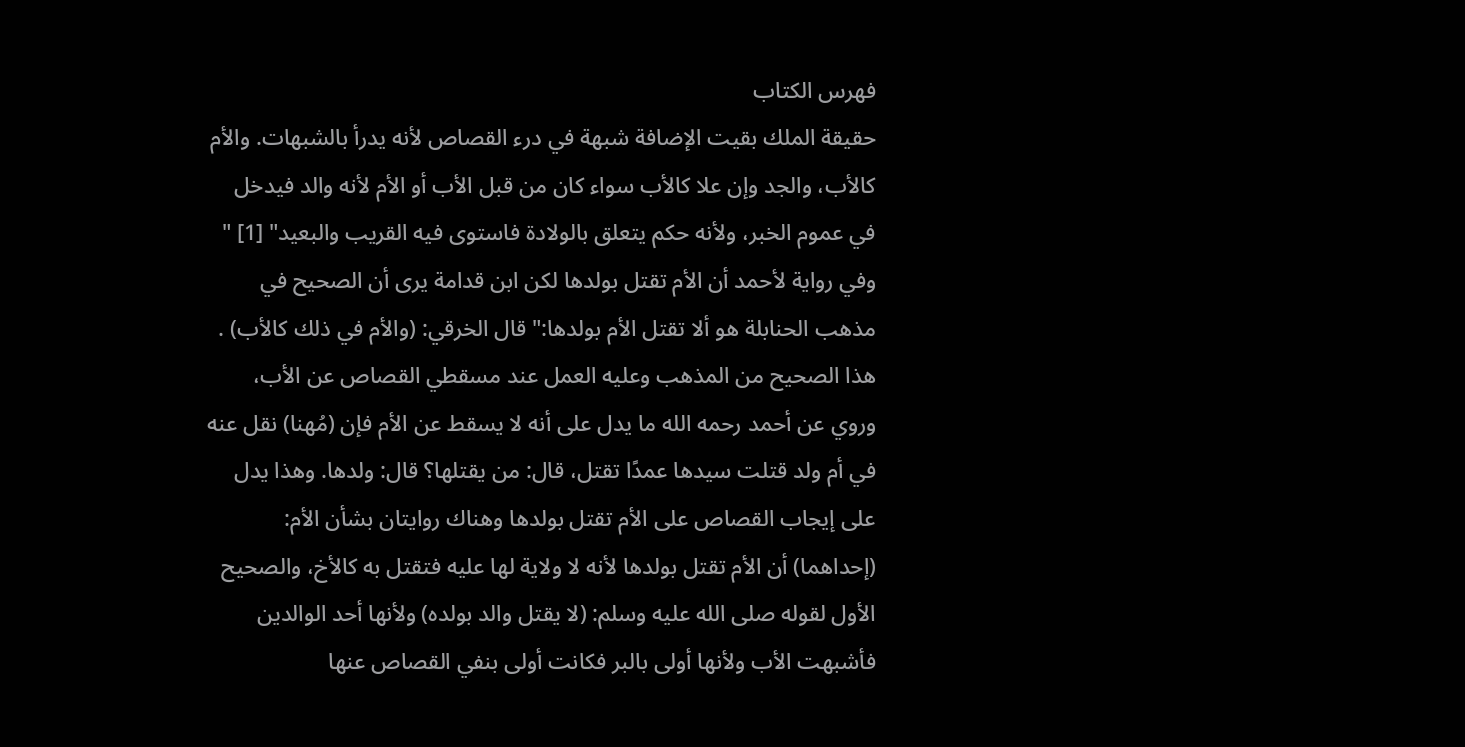فهرس الكتاب
حقيقة الملك بقيت الإضافة شبهة في درء القصاص لأنه يدرأ بالشبهات. والأم كالأب، والجد وإن علا كالأب سواء كان من قبل الأب أو الأم لأنه والد فيدخل في عموم الخبر، ولأنه حكم يتعلق بالولادة فاستوى فيه القريب والبعيد" [1] "
وفي رواية لأحمد أن الأم تقتل بولدها لكن ابن قدامة يرى أن الصحيح في مذهب الحنابلة هو ألا تقتل الأم بولدها:"قال الخرقي: (والأم في ذلك كالأب) . هذا الصحيح من المذهب وعليه العمل عند مسقطي القصاص عن الأب، وروي عن أحمد رحمه الله ما يدل على أنه لا يسقط عن الأم فإن (مُهنا) نقل عنه في أم ولد قتلت سيدها عمدًا تقتل، قال: من يقتلها؟ قال: ولدها. وهذا يدل على إيجاب القصاص على الأم تقتل بولدها وهناك روايتان بشأن الأم: (إحداهما) أن الأم تقتل بولدها لأنه لا ولاية لها عليه فتقتل به كالأخ، والصحيح الأول لقوله صلى الله عليه وسلم: (لا يقتل والد بولده) ولأنها أحد الوالدين فأشبهت الأب ولأنها أولى بالبر فكانت أولى بنفي القصاص عنها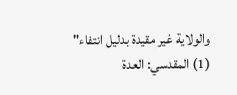والولاية غير مقيدة بدليل انتفاء"
(1) المقدسي: العدة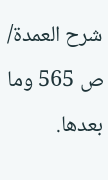شرح العمدة/ ص 565 وما بعدها.